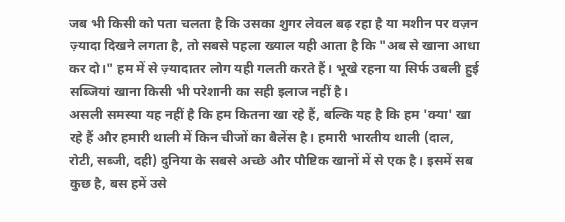जब भी किसी को पता चलता है कि उसका शुगर लेवल बढ़ रहा है या मशीन पर वज़न ज़्यादा दिखने लगता है, तो सबसे पहला ख्याल यही आता है कि "अब से खाना आधा कर दो।" हम में से ज़्यादातर लोग यही गलती करते हैं। भूखे रहना या सिर्फ उबली हुई सब्जियां खाना किसी भी परेशानी का सही इलाज नहीं है।
असली समस्या यह नहीं है कि हम कितना खा रहे हैं, बल्कि यह है कि हम 'क्या' खा रहे हैं और हमारी थाली में किन चीजों का बैलेंस है। हमारी भारतीय थाली (दाल, रोटी, सब्जी, दही) दुनिया के सबसे अच्छे और पौष्टिक खानों में से एक है। इसमें सब कुछ है, बस हमें उसे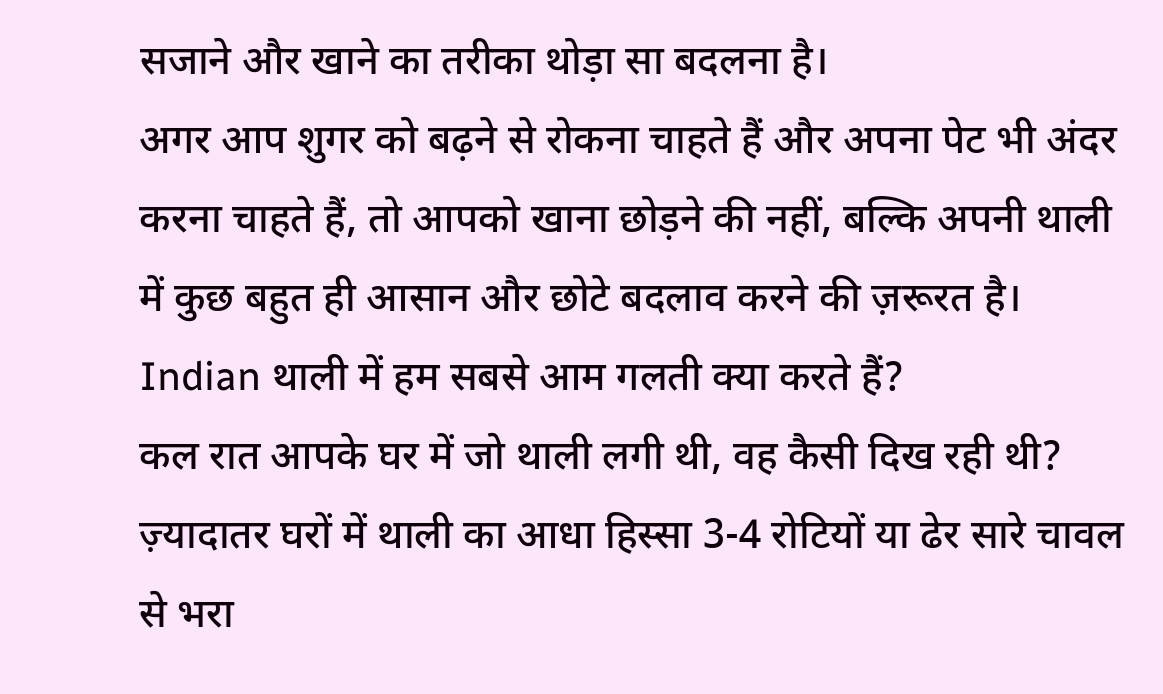सजाने और खाने का तरीका थोड़ा सा बदलना है।
अगर आप शुगर को बढ़ने से रोकना चाहते हैं और अपना पेट भी अंदर करना चाहते हैं, तो आपको खाना छोड़ने की नहीं, बल्कि अपनी थाली में कुछ बहुत ही आसान और छोटे बदलाव करने की ज़रूरत है।
Indian थाली में हम सबसे आम गलती क्या करते हैं?
कल रात आपके घर में जो थाली लगी थी, वह कैसी दिख रही थी?
ज़्यादातर घरों में थाली का आधा हिस्सा 3-4 रोटियों या ढेर सारे चावल से भरा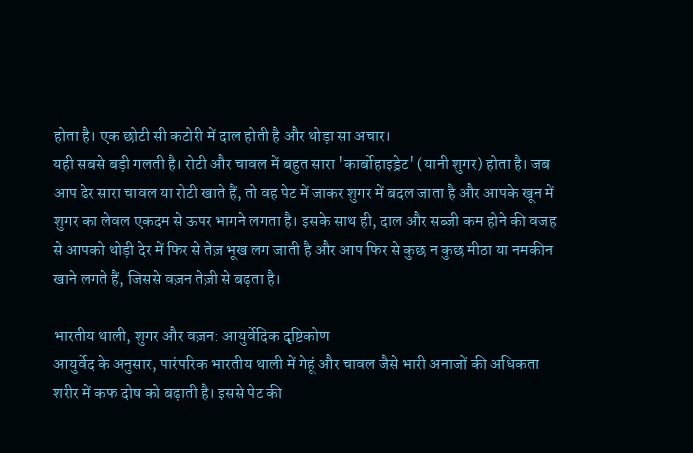होता है। एक छोटी सी कटोरी में दाल होती है और थोड़ा सा अचार।
यही सबसे बड़ी गलती है। रोटी और चावल में बहुत सारा 'कार्बोहाइड्रेट' (यानी शुगर) होता है। जब आप ढेर सारा चावल या रोटी खाते हैं, तो वह पेट में जाकर शुगर में बदल जाता है और आपके खून में शुगर का लेवल एकदम से ऊपर भागने लगता है। इसके साथ ही, दाल और सब्जी कम होने की वजह से आपको थोड़ी देर में फिर से तेज़ भूख लग जाती है और आप फिर से कुछ न कुछ मीठा या नमकीन खाने लगते हैं, जिससे वज़न तेज़ी से बढ़ता है।

भारतीय थाली, शुगर और वज़न: आयुर्वेदिक दृष्टिकोण
आयुर्वेद के अनुसार, पारंपरिक भारतीय थाली में गेहूं और चावल जैसे भारी अनाजों की अधिकता शरीर में कफ दोष को बढ़ाती है। इससे पेट की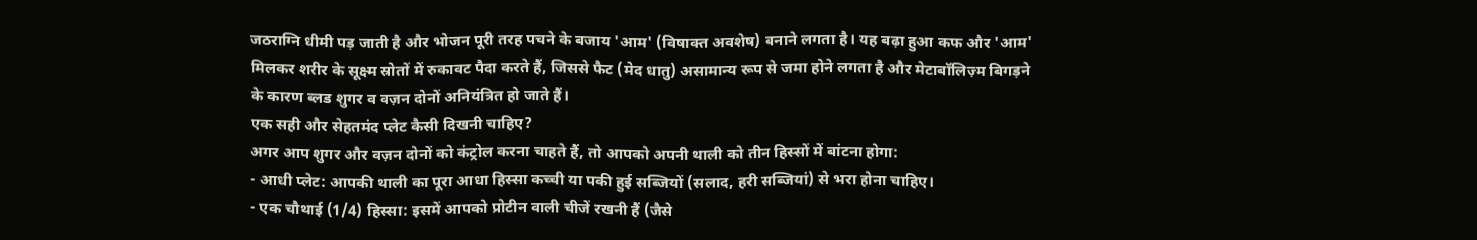जठराग्नि धीमी पड़ जाती है और भोजन पूरी तरह पचने के बजाय 'आम' (विषाक्त अवशेष) बनाने लगता है। यह बढ़ा हुआ कफ और 'आम' मिलकर शरीर के सूक्ष्म स्रोतों में रुकावट पैदा करते हैं, जिससे फैट (मेद धातु) असामान्य रूप से जमा होने लगता है और मेटाबॉलिज़्म बिगड़ने के कारण ब्लड शुगर व वज़न दोनों अनियंत्रित हो जाते हैं।
एक सही और सेहतमंद प्लेट कैसी दिखनी चाहिए?
अगर आप शुगर और वज़न दोनों को कंट्रोल करना चाहते हैं, तो आपको अपनी थाली को तीन हिस्सों में बांटना होगा:
- आधी प्लेट: आपकी थाली का पूरा आधा हिस्सा कच्ची या पकी हुई सब्जियों (सलाद, हरी सब्जियां) से भरा होना चाहिए।
- एक चौथाई (1/4) हिस्सा: इसमें आपको प्रोटीन वाली चीजें रखनी हैं (जैसे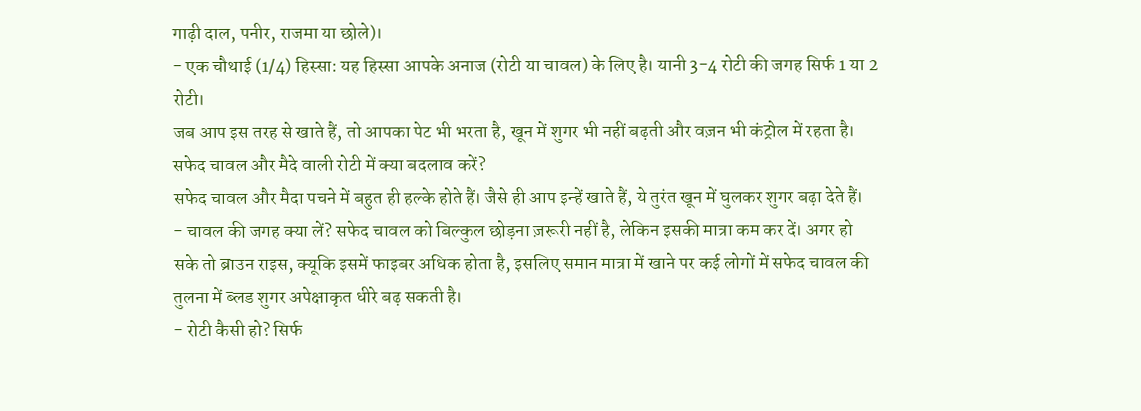गाढ़ी दाल, पनीर, राजमा या छोले)।
- एक चौथाई (1/4) हिस्सा: यह हिस्सा आपके अनाज (रोटी या चावल) के लिए है। यानी 3-4 रोटी की जगह सिर्फ 1 या 2 रोटी।
जब आप इस तरह से खाते हैं, तो आपका पेट भी भरता है, खून में शुगर भी नहीं बढ़ती और वज़न भी कंट्रोल में रहता है।
सफेद चावल और मैदे वाली रोटी में क्या बदलाव करें?
सफेद चावल और मैदा पचने में बहुत ही हल्के होते हैं। जैसे ही आप इन्हें खाते हैं, ये तुरंत खून में घुलकर शुगर बढ़ा देते हैं।
- चावल की जगह क्या लें? सफेद चावल को बिल्कुल छोड़ना ज़रूरी नहीं है, लेकिन इसकी मात्रा कम कर दें। अगर हो सके तो ब्राउन राइस, क्यूकि इसमें फाइबर अधिक होता है, इसलिए समान मात्रा में खाने पर कई लोगों में सफेद चावल की तुलना में ब्लड शुगर अपेक्षाकृत धीरे बढ़ सकती है।
- रोटी कैसी हो? सिर्फ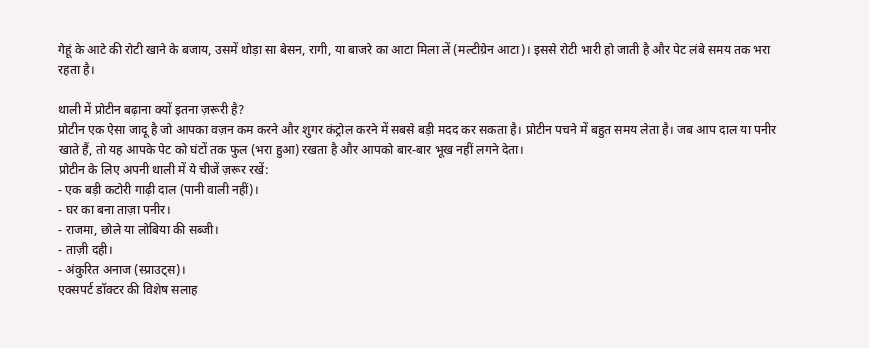गेहूं के आटे की रोटी खाने के बजाय, उसमें थोड़ा सा बेसन, रागी, या बाजरे का आटा मिला लें (मल्टीग्रेन आटा)। इससे रोटी भारी हो जाती है और पेट लंबे समय तक भरा रहता है।

थाली में प्रोटीन बढ़ाना क्यों इतना ज़रूरी है?
प्रोटीन एक ऐसा जादू है जो आपका वज़न कम करने और शुगर कंट्रोल करने में सबसे बड़ी मदद कर सकता है। प्रोटीन पचने में बहुत समय लेता है। जब आप दाल या पनीर खाते हैं, तो यह आपके पेट को घंटों तक फुल (भरा हुआ) रखता है और आपको बार-बार भूख नहीं लगने देता।
प्रोटीन के लिए अपनी थाली में ये चीजें ज़रूर रखें:
- एक बड़ी कटोरी गाढ़ी दाल (पानी वाली नहीं)।
- घर का बना ताज़ा पनीर।
- राजमा, छोले या लोबिया की सब्जी।
- ताज़ी दही।
- अंकुरित अनाज (स्प्राउट्स)।
एक्सपर्ट डॉक्टर की विशेष सलाह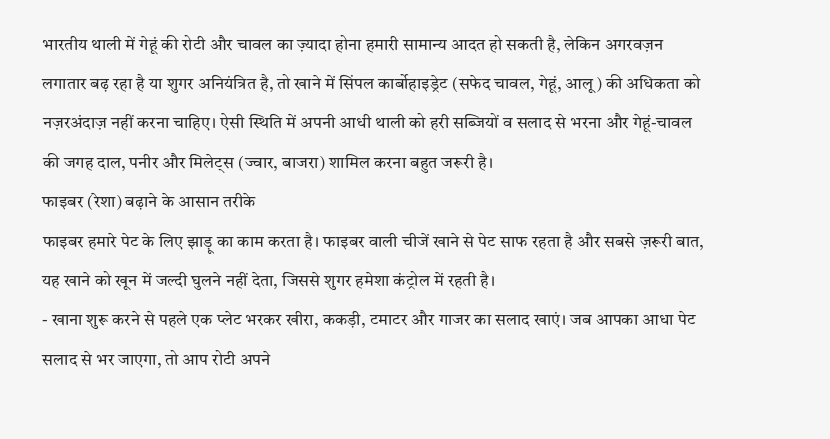भारतीय थाली में गेहूं की रोटी और चावल का ज़्यादा होना हमारी सामान्य आदत हो सकती है, लेकिन अगरवज़न लगातार बढ़ रहा है या शुगर अनियंत्रित है, तो खाने में सिंपल कार्बोहाइड्रेट (सफेद चावल, गेहूं, आलू) की अधिकता को नज़रअंदाज़ नहीं करना चाहिए। ऐसी स्थिति में अपनी आधी थाली को हरी सब्जियों व सलाद से भरना और गेहूं-चावल की जगह दाल, पनीर और मिलेट्स (ज्वार, बाजरा) शामिल करना बहुत जरूरी है।
फाइबर (रेशा) बढ़ाने के आसान तरीके
फाइबर हमारे पेट के लिए झाड़ू का काम करता है। फाइबर वाली चीजें खाने से पेट साफ रहता है और सबसे ज़रूरी बात, यह खाने को खून में जल्दी घुलने नहीं देता, जिससे शुगर हमेशा कंट्रोल में रहती है।
- खाना शुरू करने से पहले एक प्लेट भरकर खीरा, ककड़ी, टमाटर और गाजर का सलाद खाएं। जब आपका आधा पेट सलाद से भर जाएगा, तो आप रोटी अपने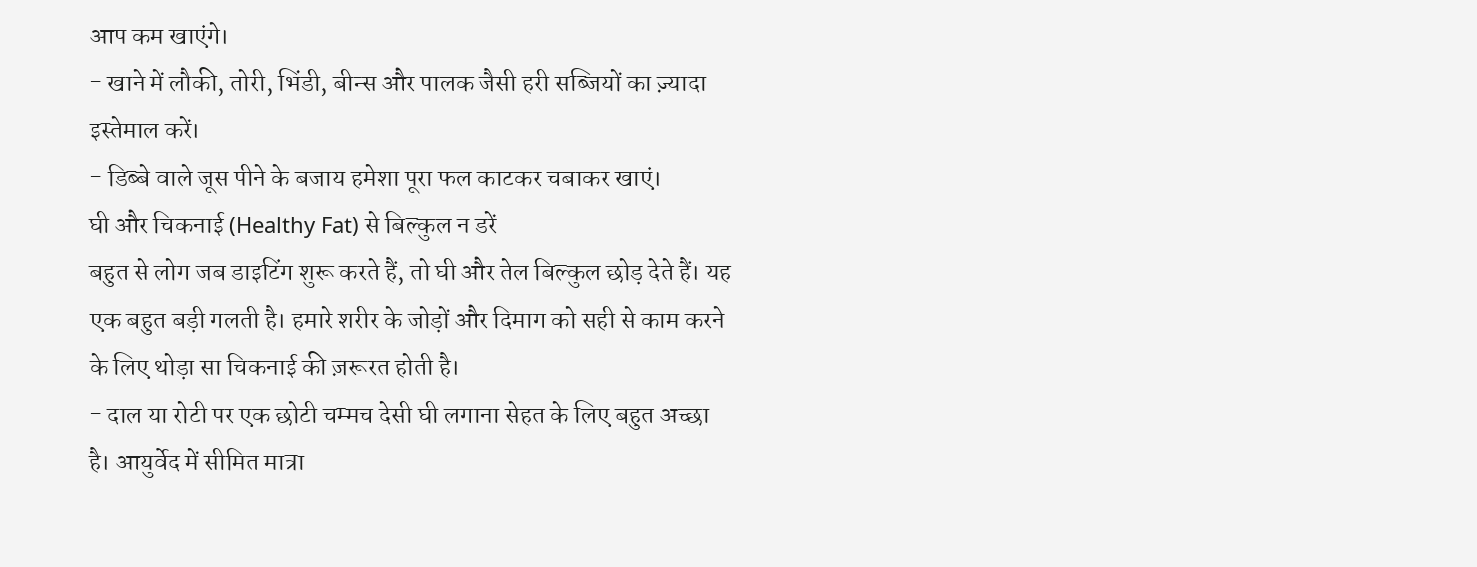आप कम खाएंगे।
- खाने में लौकी, तोरी, भिंडी, बीन्स और पालक जैसी हरी सब्जियों का ज़्यादा इस्तेमाल करें।
- डिब्बे वाले जूस पीने के बजाय हमेशा पूरा फल काटकर चबाकर खाएं।
घी और चिकनाई (Healthy Fat) से बिल्कुल न डरें
बहुत से लोग जब डाइटिंग शुरू करते हैं, तो घी और तेल बिल्कुल छोड़ देते हैं। यह एक बहुत बड़ी गलती है। हमारे शरीर के जोड़ों और दिमाग को सही से काम करने के लिए थोड़ा सा चिकनाई की ज़रूरत होती है।
- दाल या रोटी पर एक छोटी चम्मच देसी घी लगाना सेहत के लिए बहुत अच्छा है। आयुर्वेद में सीमित मात्रा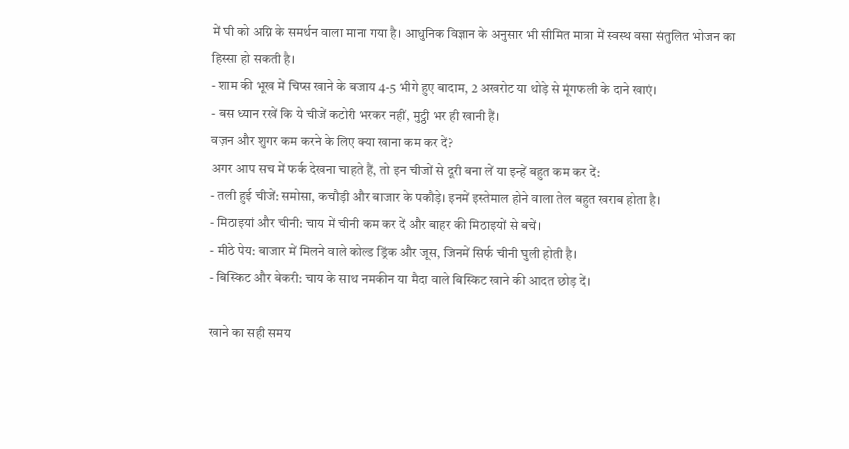में घी को अग्नि के समर्थन वाला माना गया है। आधुनिक विज्ञान के अनुसार भी सीमित मात्रा में स्वस्थ वसा संतुलित भोजन का हिस्सा हो सकती है।
- शाम की भूख में चिप्स खाने के बजाय 4-5 भीगे हुए बादाम, 2 अखरोट या थोड़े से मूंगफली के दाने खाएं।
- बस ध्यान रखें कि ये चीजें कटोरी भरकर नहीं, मुट्ठी भर ही खानी हैं।
वज़न और शुगर कम करने के लिए क्या खाना कम कर दें?
अगर आप सच में फर्क देखना चाहते हैं, तो इन चीजों से दूरी बना लें या इन्हें बहुत कम कर दें:
- तली हुई चीजें: समोसा, कचौड़ी और बाजार के पकौड़े। इनमें इस्तेमाल होने वाला तेल बहुत खराब होता है।
- मिठाइयां और चीनी: चाय में चीनी कम कर दें और बाहर की मिठाइयों से बचें।
- मीठे पेय: बाजार में मिलने वाले कोल्ड ड्रिंक और जूस, जिनमें सिर्फ चीनी घुली होती है।
- बिस्किट और बेकरी: चाय के साथ नमकीन या मैदा वाले बिस्किट खाने की आदत छोड़ दें।

खाने का सही समय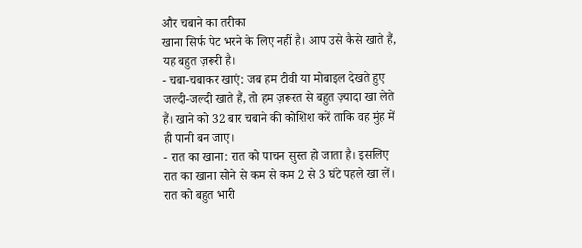और चबाने का तरीका
खाना सिर्फ पेट भरने के लिए नहीं है। आप उसे कैसे खाते हैं, यह बहुत ज़रूरी है।
- चबा-चबाकर खाएं: जब हम टीवी या मोबाइल देखते हुए जल्दी-जल्दी खाते हैं, तो हम ज़रूरत से बहुत ज़्यादा खा लेते हैं। खाने को 32 बार चबाने की कोशिश करें ताकि वह मुंह में ही पानी बन जाए।
- रात का खाना: रात को पाचन सुस्त हो जाता है। इसलिए रात का खाना सोने से कम से कम 2 से 3 घंटे पहले खा लें। रात को बहुत भारी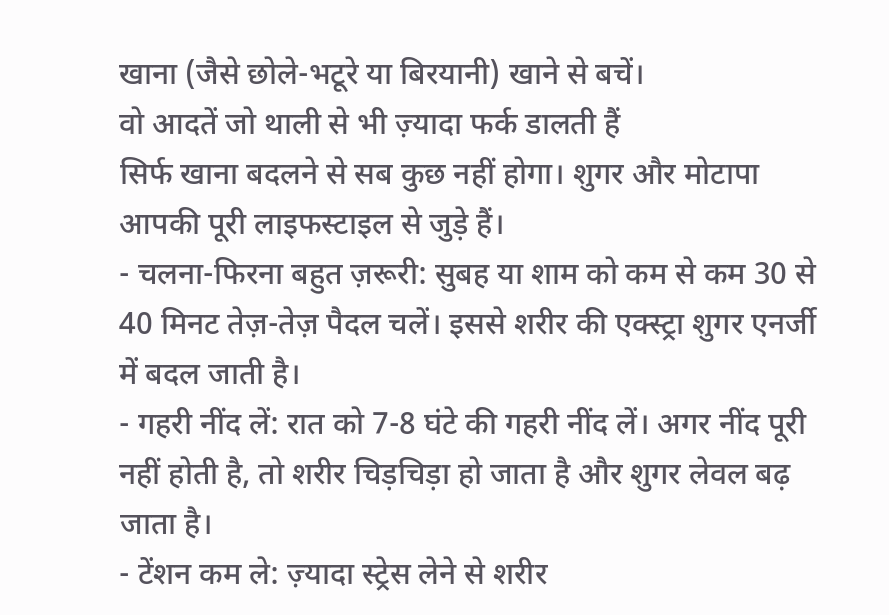खाना (जैसे छोले-भटूरे या बिरयानी) खाने से बचें।
वो आदतें जो थाली से भी ज़्यादा फर्क डालती हैं
सिर्फ खाना बदलने से सब कुछ नहीं होगा। शुगर और मोटापा आपकी पूरी लाइफस्टाइल से जुड़े हैं।
- चलना-फिरना बहुत ज़रूरी: सुबह या शाम को कम से कम 30 से 40 मिनट तेज़-तेज़ पैदल चलें। इससे शरीर की एक्स्ट्रा शुगर एनर्जी में बदल जाती है।
- गहरी नींद लें: रात को 7-8 घंटे की गहरी नींद लें। अगर नींद पूरी नहीं होती है, तो शरीर चिड़चिड़ा हो जाता है और शुगर लेवल बढ़ जाता है।
- टेंशन कम ले: ज़्यादा स्ट्रेस लेने से शरीर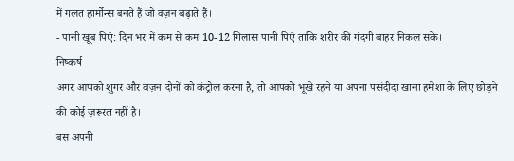में गलत हार्मोन्स बनते हैं जो वज़न बढ़ाते हैं।
- पानी खूब पिएं: दिन भर में कम से कम 10-12 गिलास पानी पिएं ताकि शरीर की गंदगी बाहर निकल सके।
निष्कर्ष
अगर आपको शुगर और वज़न दोनों को कंट्रोल करना है, तो आपको भूखे रहने या अपना पसंदीदा खाना हमेशा के लिए छोड़ने की कोई ज़रूरत नहीं है।
बस अपनी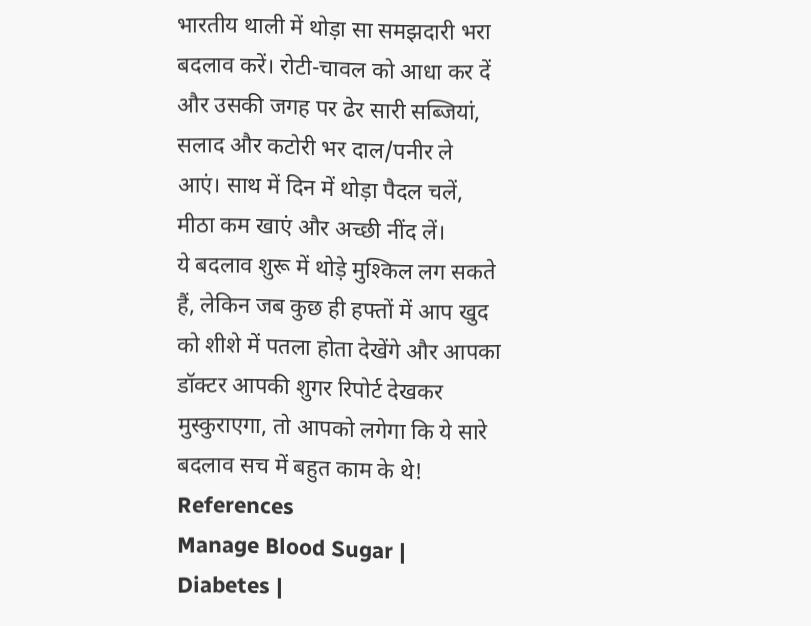भारतीय थाली में थोड़ा सा समझदारी भरा बदलाव करें। रोटी-चावल को आधा कर दें और उसकी जगह पर ढेर सारी सब्जियां, सलाद और कटोरी भर दाल/पनीर ले आएं। साथ में दिन में थोड़ा पैदल चलें, मीठा कम खाएं और अच्छी नींद लें।
ये बदलाव शुरू में थोड़े मुश्किल लग सकते हैं, लेकिन जब कुछ ही हफ्तों में आप खुद को शीशे में पतला होता देखेंगे और आपका डॉक्टर आपकी शुगर रिपोर्ट देखकर मुस्कुराएगा, तो आपको लगेगा कि ये सारे बदलाव सच में बहुत काम के थे!
References
Manage Blood Sugar | Diabetes |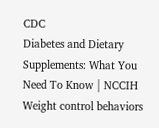CDC
Diabetes and Dietary Supplements: What You Need To Know | NCCIH
Weight control behaviors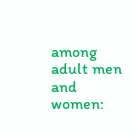among adult men and women: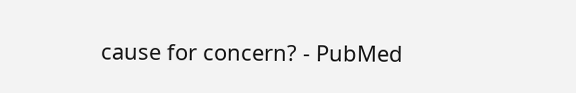cause for concern? - PubMed